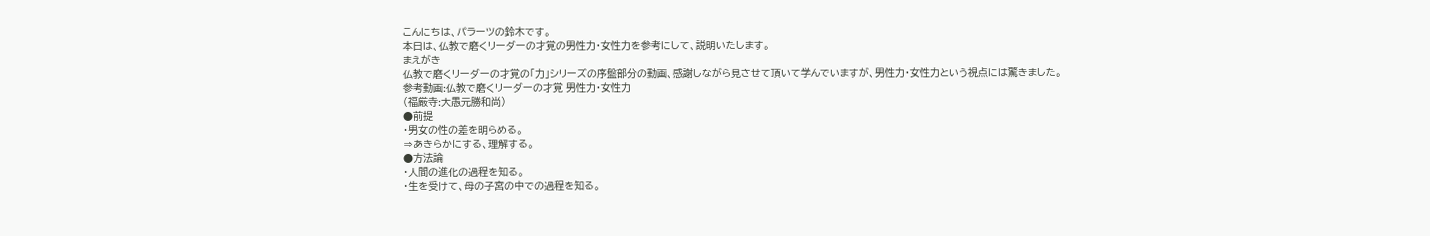こんにちは、パラーツの鈴木です。
本日は、仏教で磨くリーダーの才覚の男性力・女性力を参考にして、説明いたします。
まえがき
仏教で磨くリーダーの才覚の「力」シリーズの序盤部分の動画、感謝しながら見させて頂いて学んでいますが、男性力・女性力という視点には驚きました。
参考動画:仏教で磨くリーダーの才覚 男性力・女性力
(福厳寺:大愚元勝和尚)
●前提
・男女の性の差を明らめる。
⇒あきらかにする、理解する。
●方法論
・人間の進化の過程を知る。
・生を受けて、母の子宮の中での過程を知る。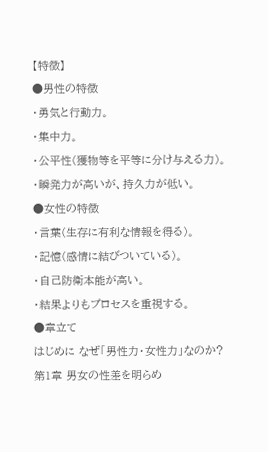【特徴】
●男性の特徴
・勇気と行動力。
・集中力。
・公平性(獲物等を平等に分け与える力)。
・瞬発力が高いが、持久力が低い。
●女性の特徴
・言葉(生存に有利な情報を得る)。
・記憶(感情に結びついている)。
・自己防衛本能が高い。
・結果よりもプロセスを重視する。
●章立て
はじめに なぜ「男性力・女性力」なのか?
第1章 男女の性差を明らめ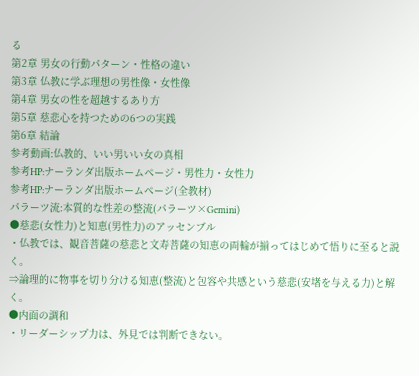る
第2章 男女の行動パターン・性格の違い
第3章 仏教に学ぶ理想の男性像・女性像
第4章 男女の性を超越するあり方
第5章 慈悲心を持つための6つの実践
第6章 結論
参考動画:仏教的、いい男いい女の真相
参考HP:ナーランダ出版ホームページ・男性力・女性力
参考HP:ナーランダ出版ホームページ(全教材)
パラーツ流:本質的な性差の整流(パラーツ×Gemini)
●慈悲(女性力)と知恵(男性力)のアッセンブル
・仏教では、観音菩薩の慈悲と文寿菩薩の知恵の両輪が揃ってはじめて悟りに至ると説く。
⇒論理的に物事を切り分ける知恵(整流)と包容や共感という慈悲(安堵を与える力)と解く。
●内面の調和
・リーダーシップ力は、外見では判断できない。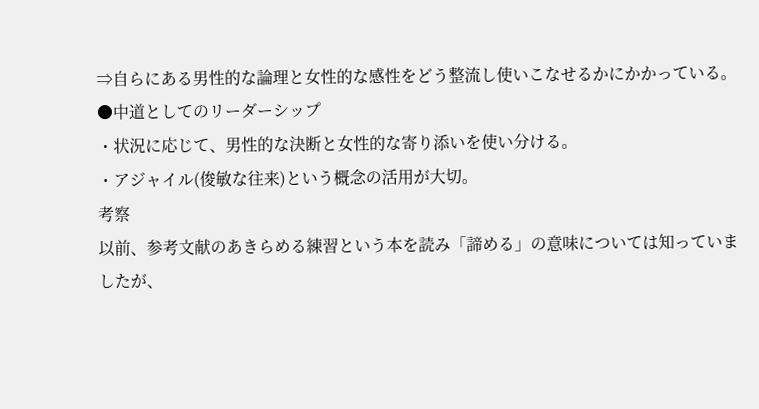⇒自らにある男性的な論理と女性的な感性をどう整流し使いこなせるかにかかっている。
●中道としてのリーダーシップ
・状況に応じて、男性的な決断と女性的な寄り添いを使い分ける。
・アジャイル(俊敏な往来)という概念の活用が大切。
考察
以前、参考文献のあきらめる練習という本を読み「諦める」の意味については知っていましたが、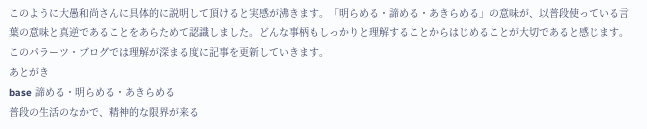このように大愚和尚さんに具体的に説明して頂けると実感が沸きます。「明らめる・諦める・あきらめる」の意味が、以普段使っている言葉の意味と真逆であることをあらためて認識しました。どんな事柄もしっかりと理解することからはじめることが大切であると感じます。このパラーツ・ブログでは理解が深まる度に記事を更新していきます。
あとがき
base 諦める・明らめる・あきらめる
普段の生活のなかで、精神的な限界が来る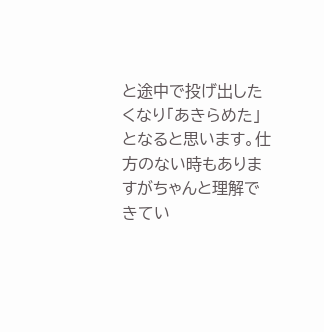と途中で投げ出したくなり「あきらめた」となると思います。仕方のない時もありますがちゃんと理解できてい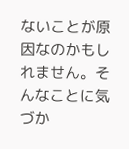ないことが原因なのかもしれません。そんなことに気づか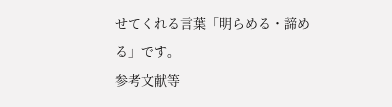せてくれる言葉「明らめる・諦める」です。
参考文献等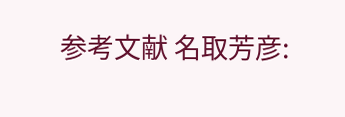参考文献 名取芳彦: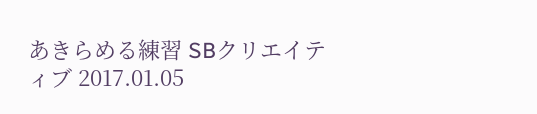あきらめる練習 SBクリエイティブ 2017.01.05